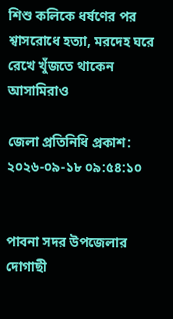শিশু কলিকে ধর্ষণের পর শ্বাসরোধে হত্যা, মরদেহ ঘরে রেখে খুঁজতে থাকেন আসামিরাও

জেলা প্রতিনিধি প্রকাশ: ২০২৬-০৯-১৮ ০৯:৫৪:১০


পাবনা সদর উপজেলার দোগাছী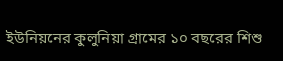ইউনিয়নের কুলুনিয়া গ্রামের ১০ বছরের শিশু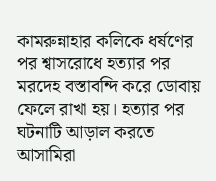কামরুন্নাহার কলিকে ধর্ষণের পর শ্বাসরোধে হত্যার পর মরদেহ বস্তাবন্দি করে ডোবায় ফেলে রাখা হয়। হত্যার পর ঘটনাটি আড়াল করতে আসামিরা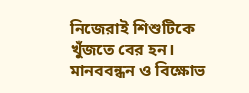নিজেরাই শিশুটিকে খুঁজতে বের হন। মানববন্ধন ও বিক্ষোভ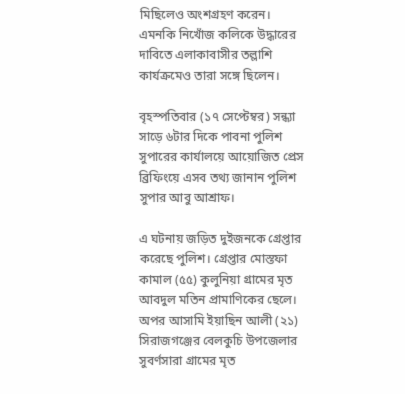মিছিলেও অংশগ্রহণ করেন। এমনকি নিখোঁজ কলিকে উদ্ধারের দাবিতে এলাকাবাসীর তল্লাশি কার্যক্রমেও তারা সঙ্গে ছিলেন।

বৃহস্পতিবার (১৭ সেপ্টেম্বর) সন্ধ্যা সাড়ে ৬টার দিকে পাবনা পুলিশ সুপারের কার্যালয়ে আয়োজিত প্রেস ব্রিফিংয়ে এসব তথ্য জানান পুলিশ সুপার আবু আশ্রাফ।

এ ঘটনায় জড়িত দুইজনকে গ্রেপ্তার করেছে পুলিশ। গ্রেপ্তার মোস্তফা কামাল (৫৫) কুলুনিয়া গ্রামের মৃত আবদুল মতিন প্রামাণিকের ছেলে। অপর আসামি ইয়াছিন আলী (২১) সিরাজগঞ্জের বেলকুচি উপজেলার সুবর্ণসারা গ্রামের মৃত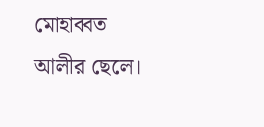মোহাব্বত আলীর ছেলে।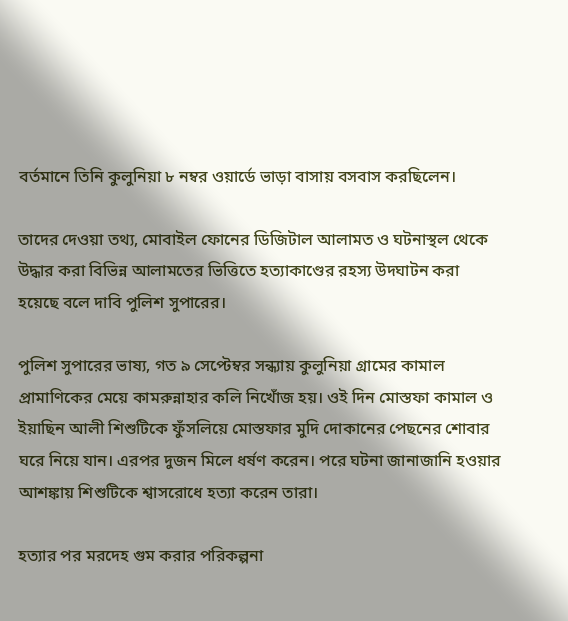বর্তমানে তিনি কুলুনিয়া ৮ নম্বর ওয়ার্ডে ভাড়া বাসায় বসবাস করছিলেন।

তাদের দেওয়া তথ্য, মোবাইল ফোনের ডিজিটাল আলামত ও ঘটনাস্থল থেকে উদ্ধার করা বিভিন্ন আলামতের ভিত্তিতে হত্যাকাণ্ডের রহস্য উদঘাটন করা হয়েছে বলে দাবি পুলিশ সুপারের।

পুলিশ সুপারের ভাষ্য, গত ৯ সেপ্টেম্বর সন্ধ্যায় কুলুনিয়া গ্রামের কামাল প্রামাণিকের মেয়ে কামরুন্নাহার কলি নিখোঁজ হয়। ওই দিন মোস্তফা কামাল ও ইয়াছিন আলী শিশুটিকে ফুঁসলিয়ে মোস্তফার মুদি দোকানের পেছনের শোবার ঘরে নিয়ে যান। এরপর দুজন মিলে ধর্ষণ করেন। পরে ঘটনা জানাজানি হওয়ার আশঙ্কায় শিশুটিকে শ্বাসরোধে হত্যা করেন তারা।

হত্যার পর মরদেহ গুম করার পরিকল্পনা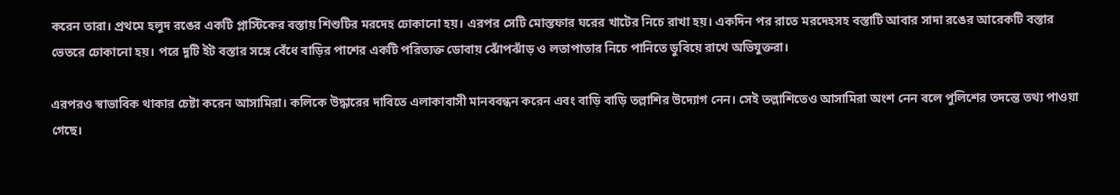করেন তারা। প্রথমে হলুদ রঙের একটি প্লাস্টিকের বস্তায় শিশুটির মরদেহ ঢোকানো হয়। এরপর সেটি মোস্তফার ঘরের খাটের নিচে রাখা হয়। একদিন পর রাতে মরদেহসহ বস্তাটি আবার সাদা রঙের আরেকটি বস্তার ভেতরে ঢোকানো হয়। পরে দুটি ইট বস্তার সঙ্গে বেঁধে বাড়ির পাশের একটি পরিত্যক্ত ডোবায় ঝোঁপঝাঁড় ও লতাপাতার নিচে পানিতে ডুবিয়ে রাখে অভিযুক্তরা।

এরপরও স্বাভাবিক থাকার চেষ্টা করেন আসামিরা। কলিকে উদ্ধারের দাবিতে এলাকাবাসী মানববন্ধন করেন এবং বাড়ি বাড়ি তল্লাশির উদ্যোগ নেন। সেই তল্লাশিতেও আসামিরা অংশ নেন বলে পুলিশের তদন্তে তথ্য পাওয়া গেছে।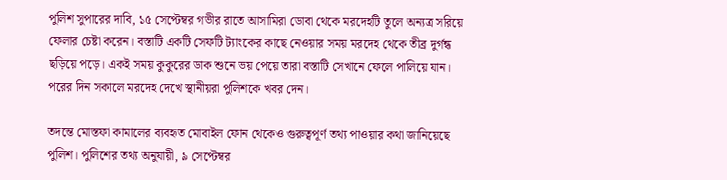পুলিশ সুপারের দাবি, ১৫ সেপ্টেম্বর গভীর রাতে আসামিরা ডোবা থেকে মরদেহটি তুলে অন্যত্র সরিয়ে ফেলার চেষ্টা করেন। বস্তাটি একটি সেফটি ট্যাংকের কাছে নেওয়ার সময় মরদেহ থেকে তীব্র দুর্গন্ধ ছড়িয়ে পড়ে। একই সময় কুকুরের ডাক শুনে ভয় পেয়ে তারা বস্তাটি সেখানে ফেলে পালিয়ে যান। পরের দিন সকালে মরদেহ দেখে স্থানীয়রা পুলিশকে খবর দেন।

তদন্তে মোস্তফা কামালের ব্যবহৃত মোবাইল ফোন থেকেও গুরুত্বপূর্ণ তথ্য পাওয়ার কথা জানিয়েছে পুলিশ। পুলিশের তথ্য অনুযায়ী, ৯ সেপ্টেম্বর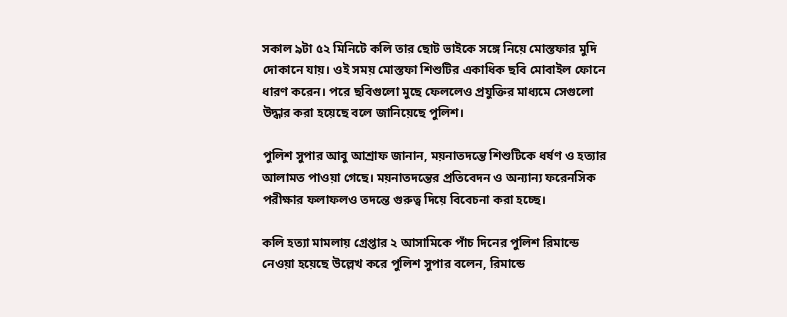সকাল ৯টা ৫২ মিনিটে কলি তার ছোট ভাইকে সঙ্গে নিয়ে মোস্তফার মুদি দোকানে যায়। ওই সময় মোস্তফা শিশুটির একাধিক ছবি মোবাইল ফোনে ধারণ করেন। পরে ছবিগুলো মুছে ফেললেও প্রযুক্তির মাধ্যমে সেগুলো উদ্ধার করা হয়েছে বলে জানিয়েছে পুলিশ।

পুলিশ সুপার আবু আশ্রাফ জানান, ময়নাতদন্তে শিশুটিকে ধর্ষণ ও হত্যার আলামত পাওয়া গেছে। ময়নাতদন্তের প্রতিবেদন ও অন্যান্য ফরেনসিক পরীক্ষার ফলাফলও তদন্তে গুরুত্ব দিয়ে বিবেচনা করা হচ্ছে।

কলি হত্যা মামলায় গ্রেপ্তার ২ আসামিকে পাঁচ দিনের পুলিশ রিমান্ডে নেওয়া হয়েছে উল্লেখ করে পুলিশ সুপার বলেন, রিমান্ডে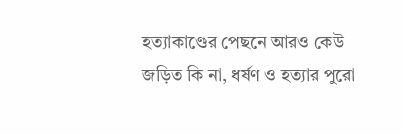হত্যাকাণ্ডের পেছনে আরও কেউ জড়িত কি না, ধর্ষণ ও হত্যার পুরো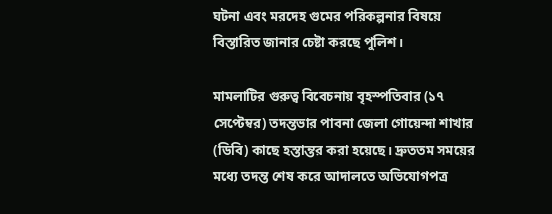ঘটনা এবং মরদেহ গুমের পরিকল্পনার বিষয়ে বিস্তারিত জানার চেষ্টা করছে পুলিশ।

মামলাটির গুরুত্ব বিবেচনায় বৃহস্পতিবার (১৭ সেপ্টেম্বর) তদন্তভার পাবনা জেলা গোয়েন্দা শাখার (ডিবি) কাছে হস্তান্তর করা হয়েছে। দ্রুততম সময়ের মধ্যে তদন্ত শেষ করে আদালতে অভিযোগপত্র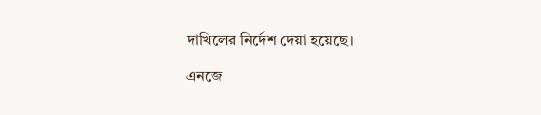দাখিলের নির্দেশ দেয়া হয়েছে।

এনজে